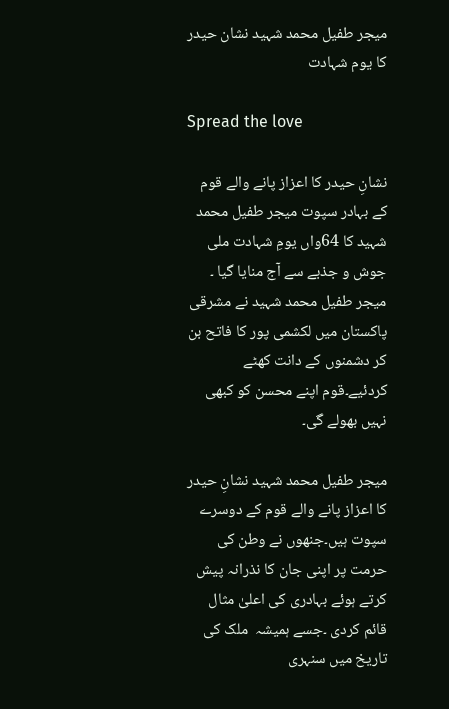میجر طفیل محمد شہید نشان حیدر کا یوم شہادت

Spread the love

نشانِ حیدر کا اعزاز پانے والے قوم کے بہادر سپوت میجر طفیل محمد شہید کا 64واں یومِ شہادت ملی جوش و جذبے سے آج منایا گیا ۔ میجر طفیل محمد شہید نے مشرقی پاکستان میں لکشمی پور کا فاتح بن کر دشمنوں کے دانت کھٹے کردئیے۔قوم اپنے محسن کو کبھی نہیں بھولے گی۔

میجر طفیل محمد شہید نشانِ حیدر کا اعزاز پانے والے قوم کے دوسرے سپوت ہیں۔جنھوں نے وطن کی حرمت پر اپنی جان کا نذرانہ پیش کرتے ہوئے بہادری کی اعلیٰ مثال قائم کردی ۔جسے ہمیشہ  ملک کی تاریخ میں سنہری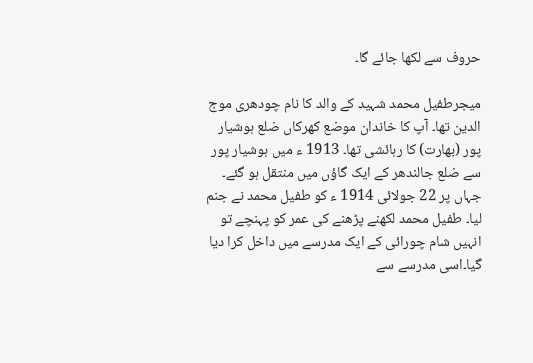حروف سے لکھا جائے گا۔

میجرطفیل محمد شہید کے والد کا نام چودھری موج الدین تھا۔ آپ کا خاندان موضع کھرکاں ضلع ہوشیار پور (بھارت) کا رہائشی تھا۔ 1913 ء میں ہوشیار پور سے ضلع جالندھر کے ایک گاؤں میں منتقل ہو گئے۔ جہاں پر 22 جولائی 1914 ء کو طفیل محمد نے جنم لیا۔ طفیل محمد لکھنے پڑھنے کی عمر کو پہنچے تو انہیں شام چورائی کے ایک مدرسے میں داخل کرا دیا گیا۔اسی مدرسے سے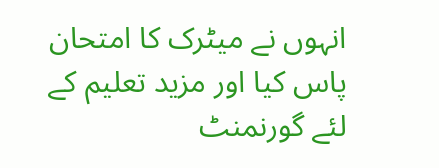انہوں نے میٹرک کا امتحان پاس کیا اور مزید تعلیم کے لئے گورنمنٹ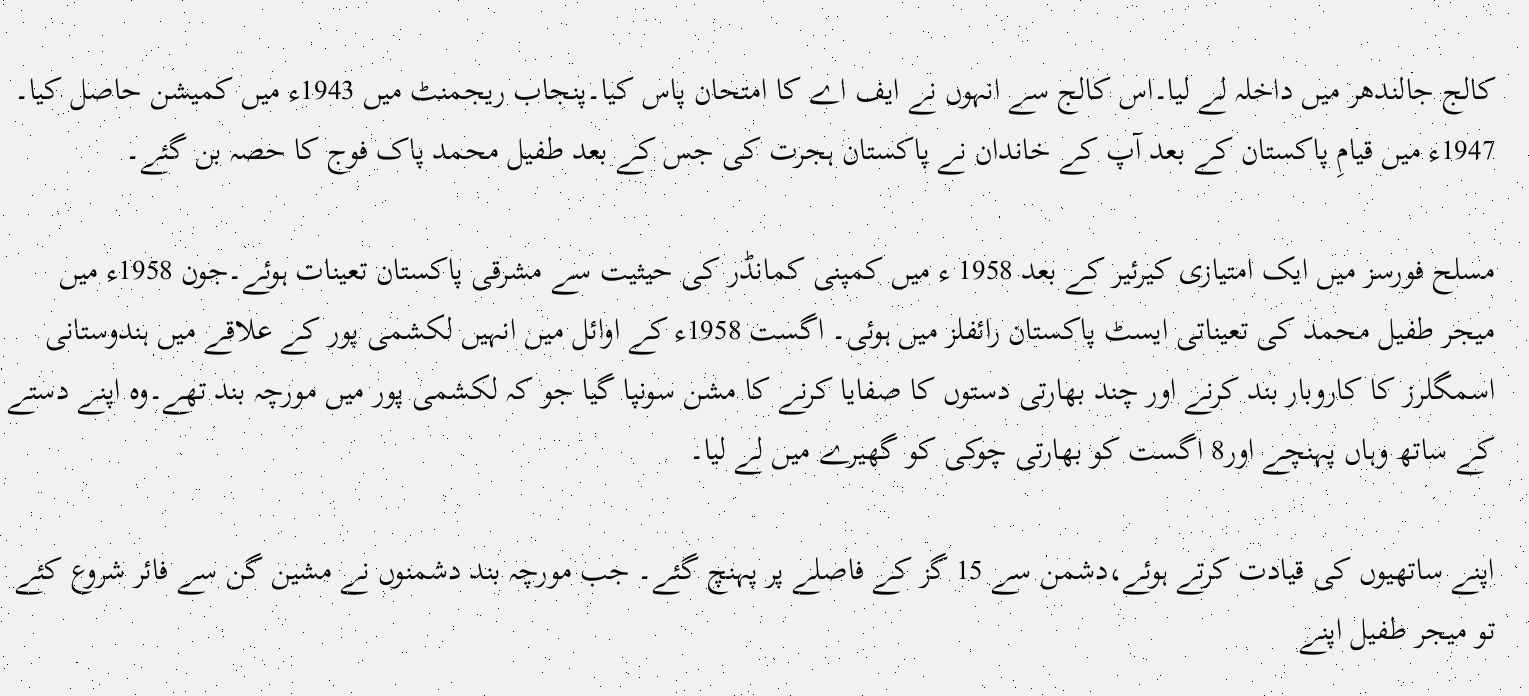کالج جالندھر میں داخلہ لے لیا۔اس کالج سے انہوں نے ایف اے کا امتحان پاس کیا۔پنجاب ریجمنٹ میں 1943ء میں کمیشن حاصل کیا۔ 1947ء میں قیامِ پاکستان کے بعد آپ کے خاندان نے پاکستان ہجرت کی جس کے بعد طفیل محمد پاک فوج کا حصہ بن گئے۔

مسلح فورسز میں ایک امتیازی کیرئیر کے بعد 1958 ء میں کمپنی کمانڈر کی حیثیت سے مشرقی پاکستان تعینات ہوئے۔جون 1958ء میں میجر طفیل محمد کی تعیناتی ایسٹ پاکستان رائفلز میں ہوئی۔ اگست 1958ء کے اوائل میں انہیں لکشمی پور کے علاقے میں ہندوستانی اسمگلرز کا کاروبار بند کرنے اور چند بھارتی دستوں کا صفایا کرنے کا مشن سونپا گیا جو کہ لکشمی پور میں مورچہ بند تھے۔وہ اپنے دستے کے ساتھ وہاں پہنچے اور8 اگست کو بھارتی چوکی کو گھیرے میں لے لیا۔

اپنے ساتھیوں کی قیادت کرتے ہوئے،دشمن سے 15 گز کے فاصلے پر پہنچ گئے۔ جب مورچہ بند دشمنوں نے مشین گن سے فائر شروع کئے تو میجر طفیل اپنے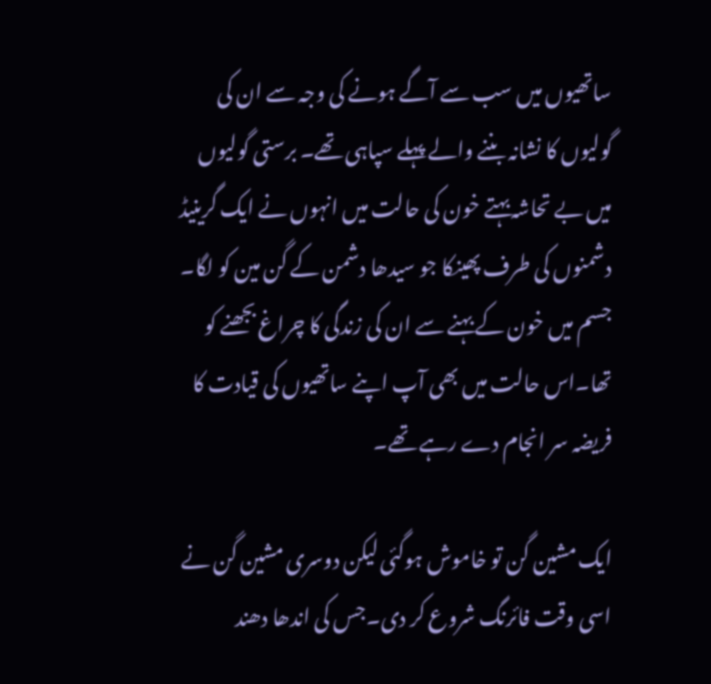ساتھیوں میں سب سے آگے ہونے کی وجہ سے ان کی گولیوں کا نشانہ بننے والے پہلے سپاہی تھے۔ برستی گولیوں میں بے تحاشہ بہتے خون کی حالت میں انہوں نے ایک گرینیڈ دشمنوں کی طرف پھینکا جو سیدھا دشمن کے گن مین کو لگا۔ جسم میں خون کے بہنے سے ان کی زندگی کا چراغ بجھنے کو تھا۔اس حالت میں بھی آپ اپنے ساتھیوں کی قیادت کا فریضہ سر انجام دے رہے تھے۔

ایک مشین گن تو خاموش ہوگئی لیکن دوسری مشین گن نے اسی وقت فائرنگ شروع کر دی۔جس کی اندھا دھند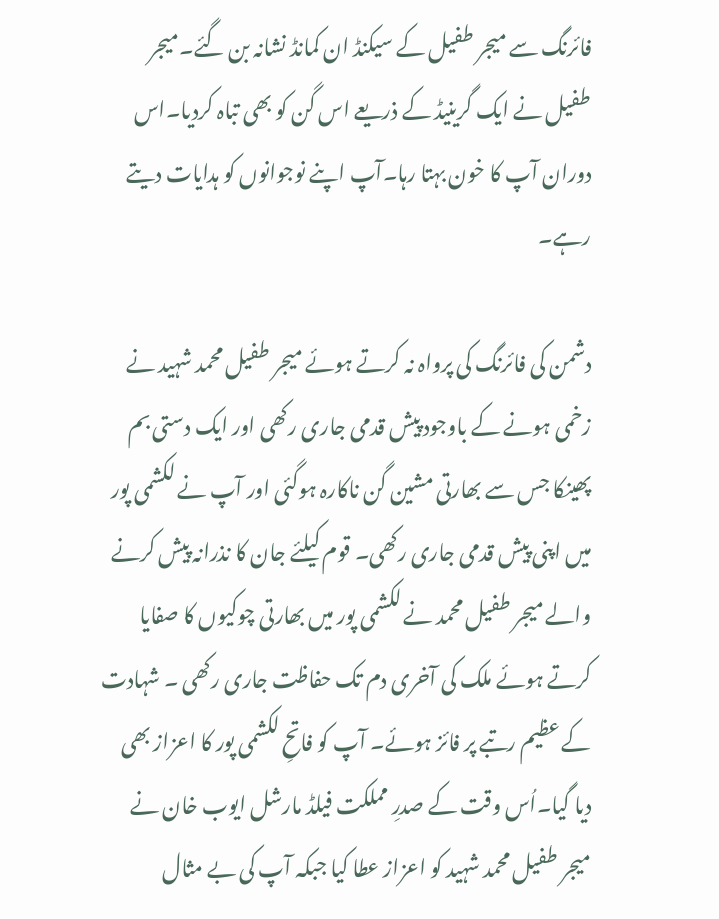فائرنگ سے میجر طفیل کے سیکنڈ ان کمانڈ نشانہ بن گئے۔میجر طفیل نے ایک گرینیڈ کے ذریعے اس گن کو بھی تباہ کردیا۔اس دوران آپ کا خون بہتا رہا۔آپ اپنے نوجوانوں کو ہدایات دیتے رہے۔

دشمن کی فائرنگ کی پرواہ نہ کرتے ہوئے میجر طفیل محمد شہید نے زخمی ہونے کے باوجود پیش قدمی جاری رکھی اور ایک دستی بم پھینکا جس سے بھارتی مشین گن ناکارہ ہوگئی اور آپ نے لکشمی پور میں اپنی پیش قدمی جاری رکھی۔ قوم کیلئے جان کا نذرانہ پیش کرنے والے میجر طفیل محمد نے لکشمی پور میں بھارتی چوکیوں کا صفایا کرتے ہوئے ملک کی آخری دم تک حفاظت جاری رکھی ۔ شہادت کے عظیم رتبے پر فائز ہوئے۔ آپ کو فاتحِ لکشمی پور کا اعزاز بھی دیا گیا۔اُس وقت کے صدرِ مملکت فیلڈ مارشل ایوب خان نے میجر طفیل محمد شہید کو اعزاز عطا کیا جبکہ آپ کی بے مثال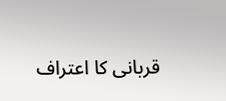قربانی کا اعتراف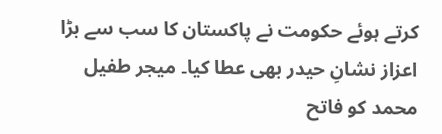کرتے ہوئے حکومت نے پاکستان کا سب سے بڑا اعزاز نشانِ حیدر بھی عطا کیا۔ میجر طفیل محمد کو فاتح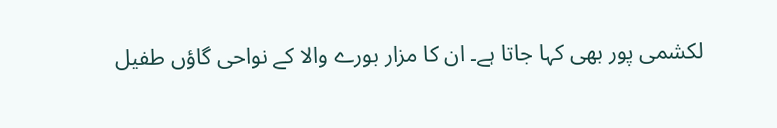لکشمی پور بھی کہا جاتا ہے۔ ان کا مزار بورے والا کے نواحی گاؤں طفیل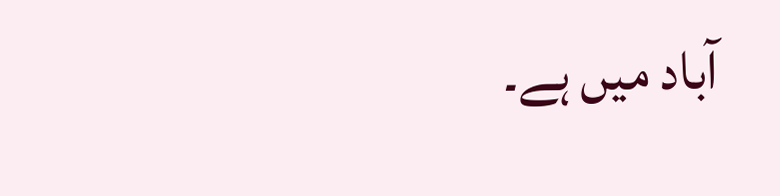آباد میں ہے۔